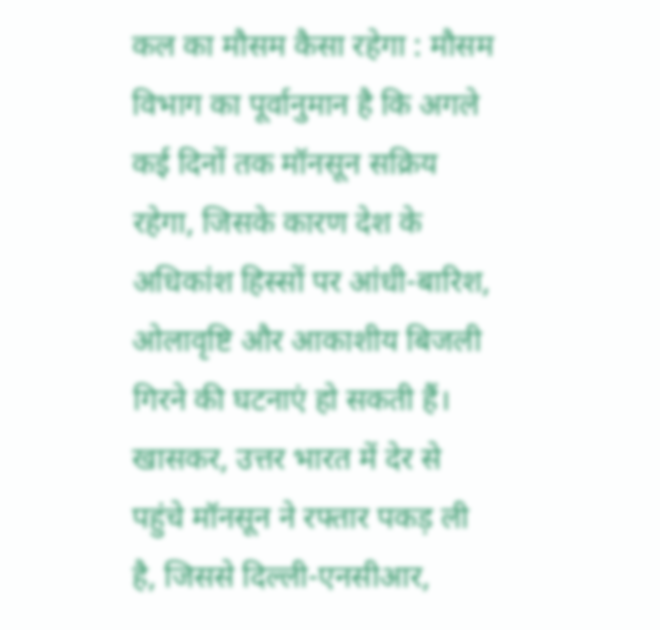कल का मौसम कैसा रहेगा : मौसम विभाग का पूर्वानुमान है कि अगले कई दिनों तक मॉनसून सक्रिय रहेगा, जिसके कारण देश के अधिकांश हिस्सों पर आंधी-बारिश, ओलावृष्टि और आकाशीय बिजली गिरने की घटनाएं हो सकती हैं। खासकर, उत्तर भारत में देर से पहुंचे मॉनसून ने रफ्तार पकड़ ली है, जिससे दिल्ली-एनसीआर,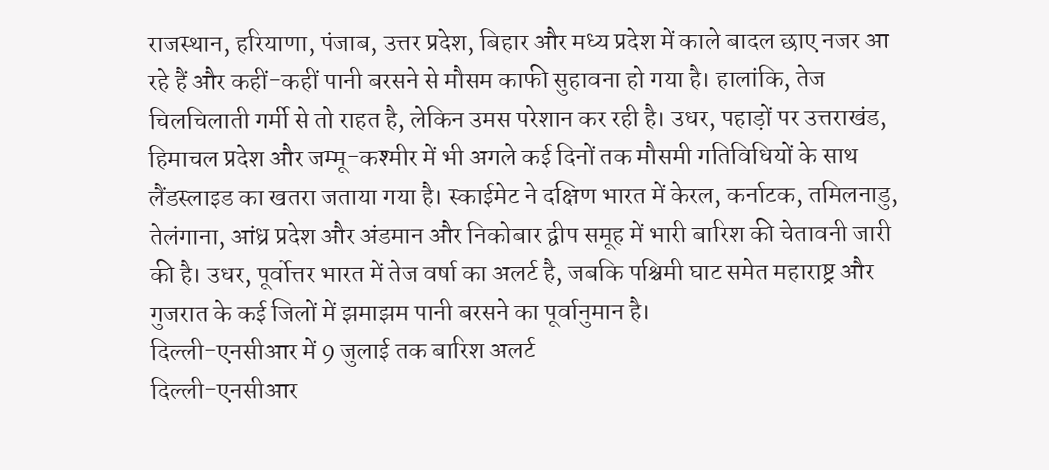राजस्थान, हरियाणा, पंजाब, उत्तर प्रदेश, बिहार और मध्य प्रदेश में काले बादल छाए नजर आ रहे हैं और कहीं-कहीं पानी बरसने से मौसम काफी सुहावना हो गया है। हालांकि, तेज चिलचिलाती गर्मी से तो राहत है, लेकिन उमस परेशान कर रही है। उधर, पहाड़ों पर उत्तराखंड, हिमाचल प्रदेश और जम्मू-कश्मीर में भी अगले कई दिनों तक मौसमी गतिविधियों के साथ लैंडस्लाइड का खतरा जताया गया है। स्काईमेट ने दक्षिण भारत में केरल, कर्नाटक, तमिलनाडु, तेलंगाना, आंध्र प्रदेश और अंडमान और निकोबार द्वीप समूह में भारी बारिश की चेतावनी जारी की है। उधर, पूर्वोत्तर भारत में तेज वर्षा का अलर्ट है, जबकि पश्चिमी घाट समेत महाराष्ट्र और गुजरात के कई जिलों में झमाझम पानी बरसने का पूर्वानुमान है।
दिल्ली-एनसीआर में 9 जुलाई तक बारिश अलर्ट
दिल्ली-एनसीआर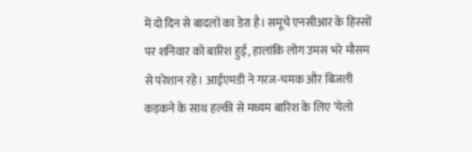में दो दिन से बादलों का डेरा है। समूचे एनसीआर के हिस्सों पर शनिवार को बारिश हुई, हालांकि लोग उमस भरे मौसम से परेशान रहे। आईएमडी ने गरज-चमक और बिजली कड़कने के साथ हल्की से मध्यम बारिश के लिए ’येलो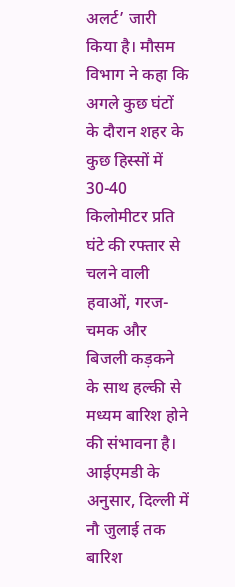अलर्ट’ जारी किया है। मौसम विभाग ने कहा कि अगले कुछ घंटों के दौरान शहर के कुछ हिस्सों में 30-40 किलोमीटर प्रति घंटे की रफ्तार से चलने वाली हवाओं, गरज-चमक और बिजली कड़कने के साथ हल्की से मध्यम बारिश होने की संभावना है। आईएमडी के अनुसार, दिल्ली में नौ जुलाई तक बारिश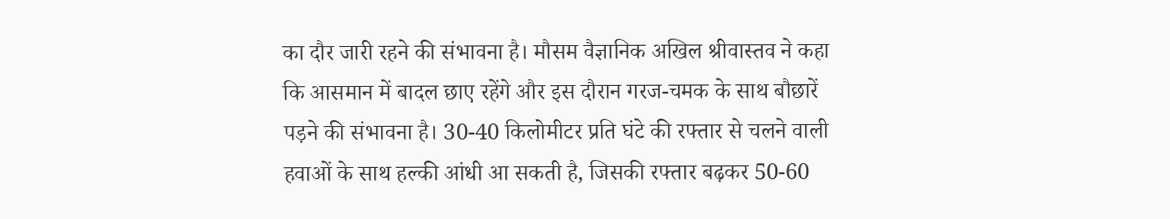का दौर जारी रहने की संभावना है। मौसम वैज्ञानिक अखिल श्रीवास्तव ने कहा कि आसमान में बादल छाए रहेंगे और इस दौरान गरज-चमक के साथ बौछारें पड़ने की संभावना है। 30-40 किलोमीटर प्रति घंटे की रफ्तार से चलने वाली हवाओं के साथ हल्की आंधी आ सकती है, जिसकी रफ्तार बढ़कर 50-60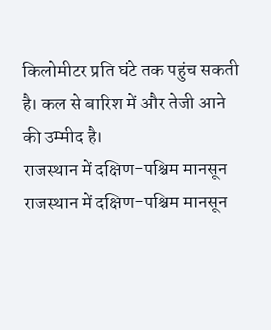किलोमीटर प्रति घंटे तक पहुंच सकती है। कल से बारिश में और तेजी आने की उम्मीद है।
राजस्थान में दक्षिण-पश्चिम मानसून
राजस्थान में दक्षिण-पश्चिम मानसून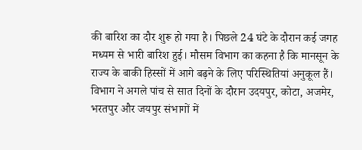की बारिश का दौर शुरू हो गया है। पिछले 24 घंटे के दौरान कई जगह मध्यम से भारी बारिश हुई। मौसम विभाग का कहना है कि मानसून के राज्य के बाकी हिस्सों में आगे बढ़ने के लिए परिस्थितियां अनुकूल हैं। विभाग ने अगले पांच से सात दिनों के दौरान उदयपुर, कोटा, अजमेर, भरतपुर और जयपुर संभागों में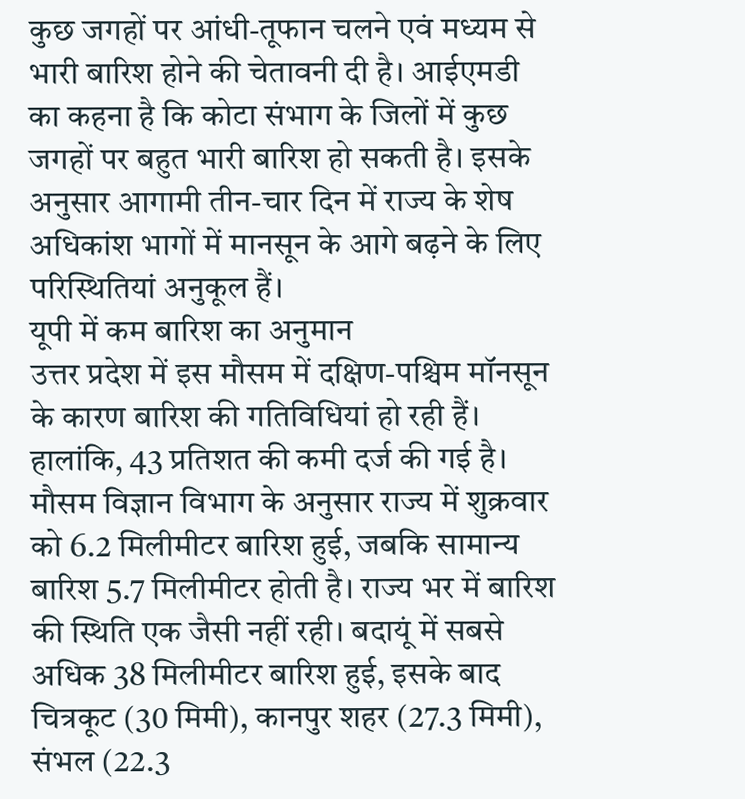कुछ जगहों पर आंधी-तूफान चलने एवं मध्यम से भारी बारिश होने की चेतावनी दी है। आईएमडी का कहना है कि कोटा संभाग के जिलों में कुछ जगहों पर बहुत भारी बारिश हो सकती है। इसके अनुसार आगामी तीन-चार दिन में राज्य के शेष अधिकांश भागों में मानसून के आगे बढ़ने के लिए परिस्थितियां अनुकूल हैं।
यूपी में कम बारिश का अनुमान
उत्तर प्रदेश में इस मौसम में दक्षिण-पश्चिम मॉनसून के कारण बारिश की गतिविधियां हो रही हैं। हालांकि, 43 प्रतिशत की कमी दर्ज की गई है। मौसम विज्ञान विभाग के अनुसार राज्य में शुक्रवार को 6.2 मिलीमीटर बारिश हुई, जबकि सामान्य बारिश 5.7 मिलीमीटर होती है। राज्य भर में बारिश की स्थिति एक जैसी नहीं रही। बदायूं में सबसे अधिक 38 मिलीमीटर बारिश हुई, इसके बाद चित्रकूट (30 मिमी), कानपुर शहर (27.3 मिमी), संभल (22.3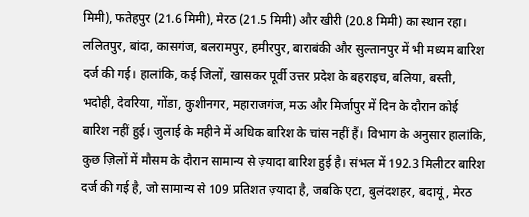मिमी), फतेहपुर (21.6 मिमी), मेरठ (21.5 मिमी) और खीरी (20.8 मिमी) का स्थान रहा। ललितपुर, बांदा, कासगंज, बलरामपुर, हमीरपुर, बाराबंकी और सुल्तानपुर में भी मध्यम बारिश दर्ज की गई। हालांकि, कई जिलों, खासकर पूर्वी उत्तर प्रदेश के बहराइच, बलिया, बस्ती, भदोही, देवरिया, गोंडा, कुशीनगर, महाराजगंज, मऊ और मिर्जापुर में दिन के दौरान कोई बारिश नहीं हुई। जुलाई के महीने में अधिक बारिश के चांस नहीं हैं। विभाग के अनुसार हालांकि, कुछ ज़िलों में मौसम के दौरान सामान्य से ज़्यादा बारिश हुई है। संभल में 192.3 मिलीटर बारिश दर्ज की गई है, जो सामान्य से 109 प्रतिशत ज़्यादा है, जबकि एटा, बुलंदशहर, बदायूं, मेरठ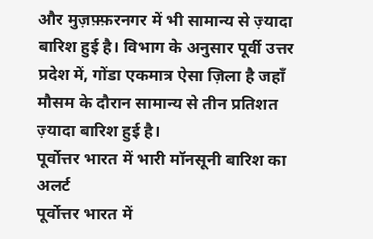और मुज़फ़्फ़रनगर में भी सामान्य से ज़्यादा बारिश हुई है। विभाग के अनुसार पूर्वी उत्तर प्रदेश में, गोंडा एकमात्र ऐसा ज़िला है जहाँ मौसम के दौरान सामान्य से तीन प्रतिशत ज़्यादा बारिश हुई है।
पूर्वोत्तर भारत में भारी मॉनसूनी बारिश का अलर्ट
पूर्वोत्तर भारत में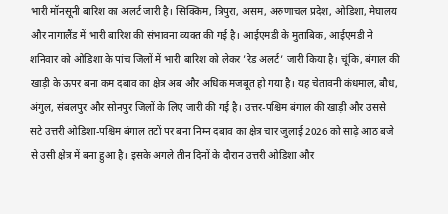भारी मॉनसूनी बारिश का अलर्ट जारी है। सिक्किम, त्रिपुरा, असम, अरुणाचल प्रदेश, ओडिशा, मेघालय और नागालैंड में भारी बारिश की संभावना व्यक्त की गई है। आईएमडी के मुताबिक, आईएमडी ने शनिवार को ओडिशा के पांच जिलों में भारी बारिश को लेकर ’रेड अलर्ट’ जारी किया है। चूंकि, बंगाल की खाड़ी के ऊपर बना कम दबाव का क्षेत्र अब और अधिक मजबूत हो गया है। यह चेतावनी कंधमाल, बौध, अंगुल, संबलपुर और सोनपुर जिलों के लिए जारी की गई है। उत्तर-पश्चिम बंगाल की खाड़ी और उससे सटे उत्तरी ओडिशा-पश्चिम बंगाल तटों पर बना निम्न दबाव का क्षेत्र चार जुलाई 2026 को साढ़े आठ बजे से उसी क्षेत्र में बना हुआ है। इसके अगले तीन दिनों के दौरान उत्तरी ओडिशा और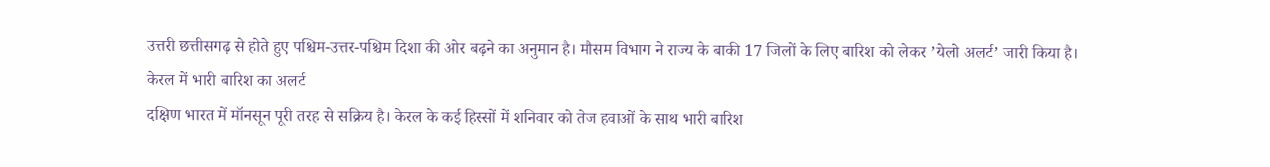उत्तरी छत्तीसगढ़ से होते हुए पश्चिम-उत्तर-पश्चिम दिशा की ओर बढ़ने का अनुमान है। मौसम विभाग ने राज्य के बाकी 17 जिलों के लिए बारिश को लेकर ’येलो अलर्ट’ जारी किया है।
केरल में भारी बारिश का अलर्ट
दक्षिण भारत में मॉनसून पूरी तरह से सक्रिय है। केरल के कई हिस्सों में शनिवार को तेज हवाओं के साथ भारी बारिश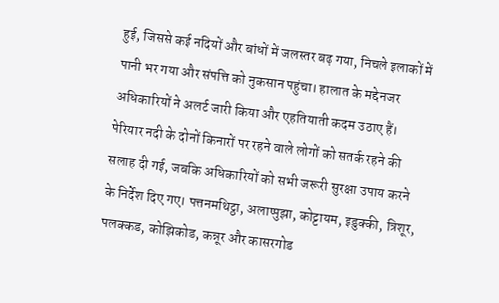हुई, जिससे कई नदियों और बांधों में जलस्तर बढ़ गया, निचले इलाकों में पानी भर गया और संपत्ति को नुकसान पहुंचा। हालात के मद्देनजर अधिकारियों ने अलर्ट जारी किया और एहतियाती कदम उठाए हैं। पेरियार नदी के दोनों किनारों पर रहने वाले लोगों को सतर्क रहने की सलाह दी गई, जबकि अधिकारियों को सभी जरूरी सुरक्षा उपाय करने के निर्देश दिए गए। पत्तनमथिट्ठा, अलाप्पुझा, कोट्टायम, इडुक्की, त्रिशूर, पलक्कड, कोझिकोड, कन्नूर और कासरगोड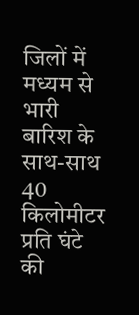जिलों में मध्यम से भारी बारिश के साथ-साथ 40 किलोमीटर प्रति घंटे की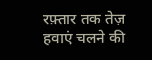रफ़्तार तक तेज़ हवाएं चलने की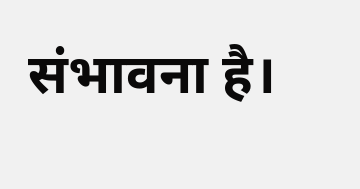संभावना है।